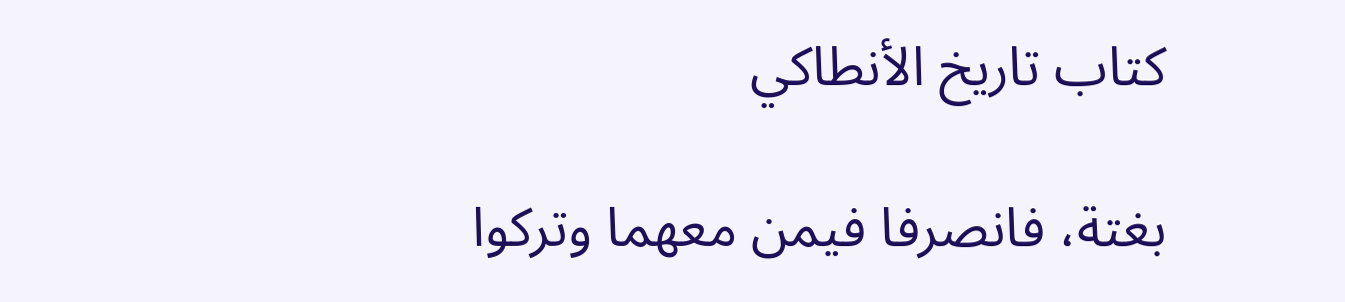كتاب تاريخ الأنطاكي

بغتة، فانصرفا فيمن معهما وتركوا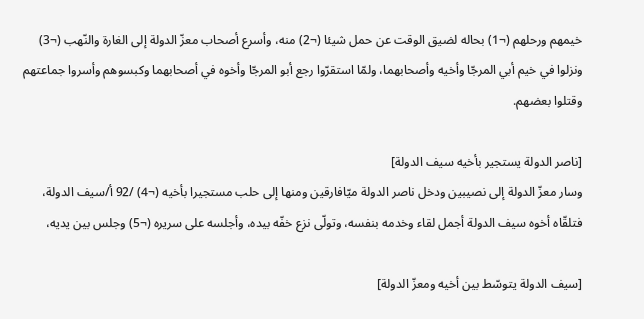خيمهم ورحلهم (¬1) بحاله لضيق الوقت عن حمل شيئا (¬2) منه، وأسرع أصحاب معزّ الدولة إلى الغارة والنّهب (¬3) ونزلوا في خيم أبي المرجّا وأخيه وأصحابهما، ولمّا استقرّوا رجع أبو المرجّا وأخوه في أصحابهما وكبسوهم وأسروا جماعتهم وقتلوا بعضهم.

[ناصر الدولة يستجير بأخيه سيف الدولة]
وسار معزّ الدولة إلى نصيبين ودخل ناصر الدولة ميّافارقين ومنها إلى حلب مستجيرا بأخيه (¬4) /92 أ/سيف الدولة، فتلقّاه أخوه سيف الدولة أجمل لقاء وخدمه بنفسه، وتولّى نزع خفّه بيده، وأجلسه على سريره (¬5) وجلس بين يديه،

[سيف الدولة يتوسّط بين أخيه ومعزّ الدولة]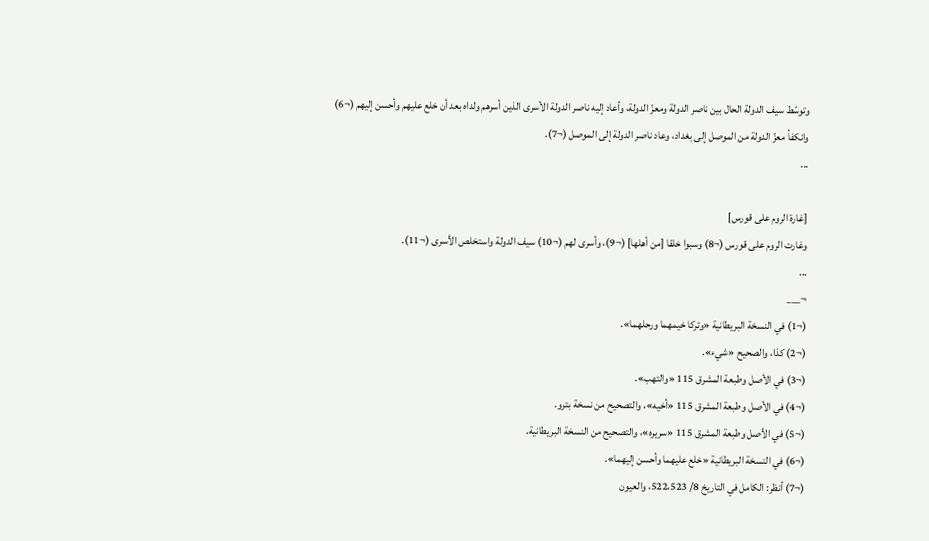وتوسّط سيف الدولة الحال بين ناصر الدولة ومعزّ الدولة، وأعاد إليه ناصر الدولة الأسرى الذين أسرهم ولداه بعد أن خلع عليهم وأحسن إليهم (¬6) وانكفأ معزّ الدولة من الموصل إلى بغداد، وعاد ناصر الدولة إلى الموصل (¬7).
...

[غارة الروم على قورس]
وغارت الروم على قورس (¬8) وسبوا خلقا [من أهلها] (¬9)، وأسرى لهم (¬10) سيف الدولة واستخلص الأسرى (¬11).
...
¬___
(¬1) في النسخة البريطانية «وتركا خيمهما ورحلهما».
(¬2) كذا، والصحيح «شيء».
(¬3) في الأصل وطبعة المشرق 115 «والتهب».
(¬4) في الأصل وطبعة المشرق 115 «أخيه»، والتصحيح من نسخة بترو.
(¬5) في الأصل وطبعة المشرق 115 «سريره»، والتصحيح من النسخة البريطانية.
(¬6) في النسخة البريطانية «خلع عليهما وأحسن إليهما».
(¬7) أنظر: الكامل في التاريخ 8/ 522،523، والعيون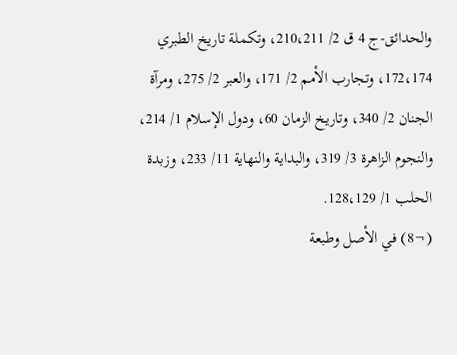والحدائق-ج 4 ق 2/ 210،211، وتكملة تاريخ الطبري 172،174، وتجارب الأمم 2/ 171، والعبر 2/ 275، ومرآة الجنان 2/ 340، وتاريخ الزمان 60، ودول الإسلام 1/ 214، والنجوم الزاهرة 3/ 319، والبداية والنهاية 11/ 233، وزبدة الحلب 1/ 128،129.
(¬8) في الأصل وطبعة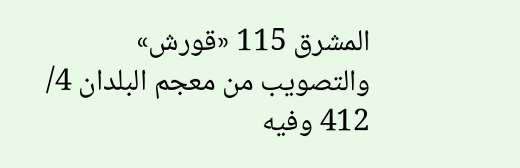المشرق 115 «قورش» والتصويب من معجم البلدان 4/ 412 وفيه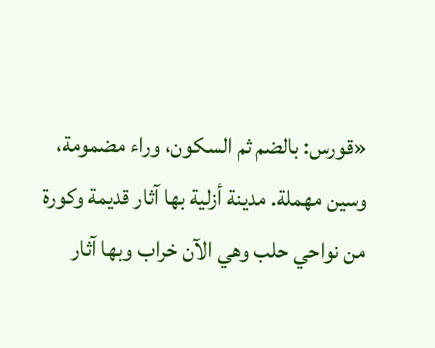«قورس: بالضم ثم السكون، وراء مضمومة، وسين مهملة. مدينة أزلية بها آثار قديمة وكورة من نواحي حلب وهي الآن خراب وبها آثار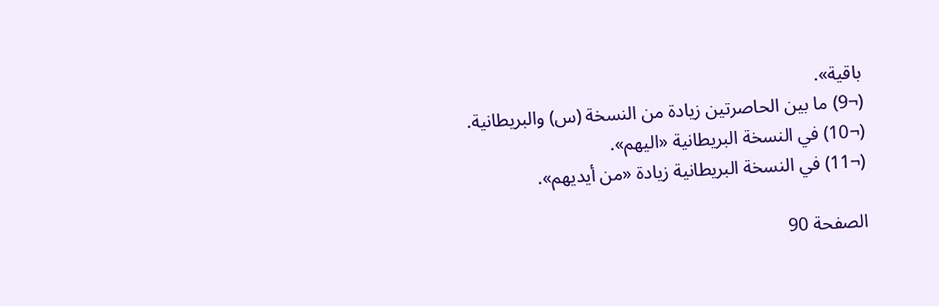باقية».
(¬9) ما بين الحاصرتين زيادة من النسخة (س) والبريطانية.
(¬10) في النسخة البريطانية «اليهم».
(¬11) في النسخة البريطانية زيادة «من أيديهم».

الصفحة 90